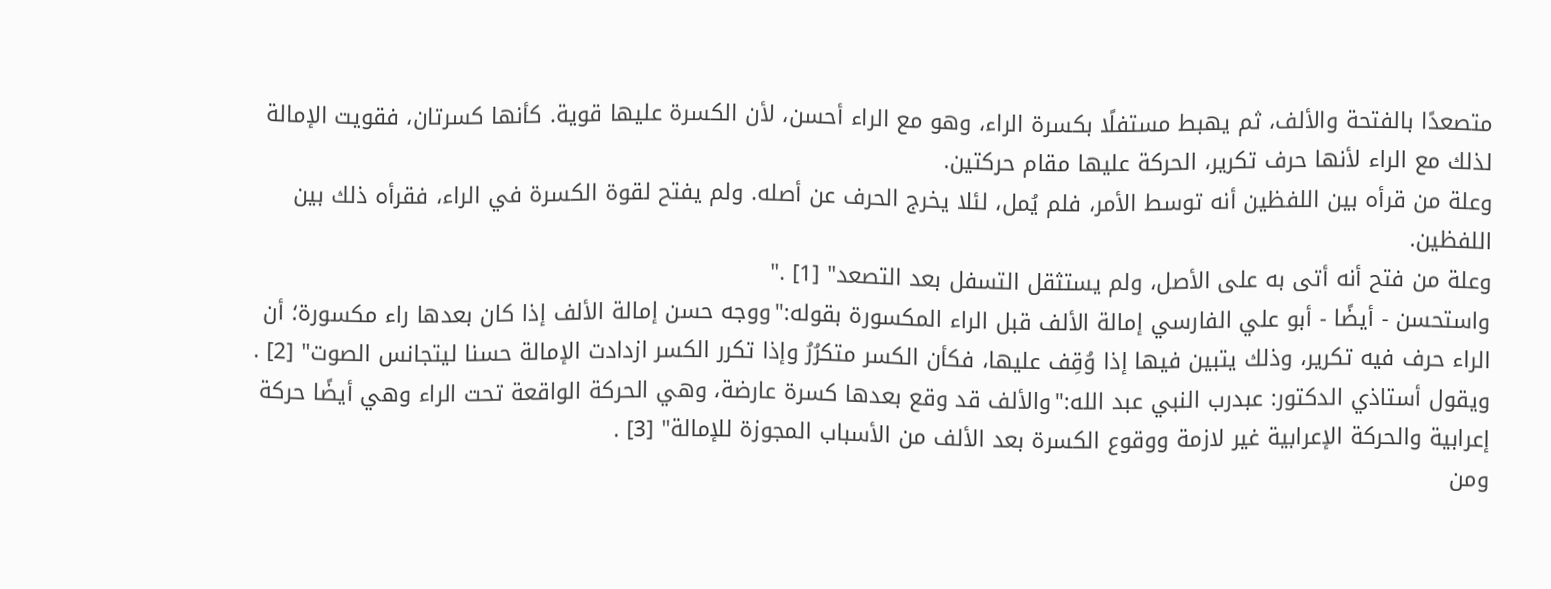متصعدًا بالفتحة والألف، ثم يهبط مستفلًا بكسرة الراء، وهو مع الراء أحسن، لأن الكسرة عليها قوية. كأنها كسرتان، فقويت الإمالة لذلك مع الراء لأنها حرف تكرير، الحركة عليها مقام حركتين.
وعلة من قرأه بين اللفظين أنه توسط الأمر، فلم يُمل، لئلا يخرج الحرف عن أصله. ولم يفتح لقوة الكسرة في الراء، فقرأه ذلك بين اللفظين.
وعلة من فتح أنه أتى به على الأصل، ولم يستثقل التسفل بعد التصعد" [1] ."
واستحسن - أيضًا - أبو علي الفارسي إمالة الألف قبل الراء المكسورة بقوله:"ووجه حسن إمالة الألف إذا كان بعدها راء مكسورة؛ أن الراء حرف فيه تكرير، وذلك يتبين فيها إذا وُقِف عليها، فكأن الكسر متكرُرُ وإذا تكرر الكسر ازدادت الإمالة حسنا ليتجانس الصوت" [2] .
ويقول أستاذي الدكتور: عبدرب النبي عبد الله:"والألف قد وقع بعدها كسرة عارضة، وهي الحركة الواقعة تحت الراء وهي أيضًا حركة إعرابية والحركة الإعرابية غير لازمة ووقوع الكسرة بعد الألف من الأسباب المجوزة للإمالة" [3] .
ومن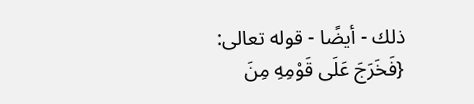ذلك - أيضًا - قوله تعالى: {فَخَرَجَ عَلَى قَوْمِهِ مِنَ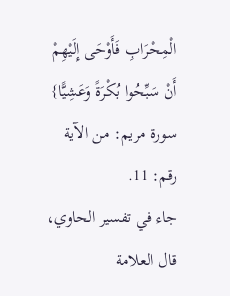الْمِحْرَابِ فَأَوْحَى إِلَيْهِمْ أَنْ سَبِّحُوا بُكْرَةً وَعَشِيًّا} سورة مريم: من الآية رقم: 11.
جاء في تفسير الحاوي، قال العلامة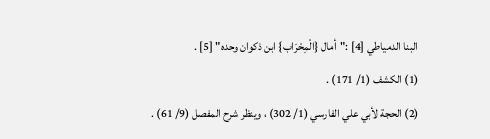البنا الدمياطي [4] :"أمال {الْمِحْرَاب} ابن ذكوان وحده" [5] .
(1) الكشف (1/ 171) .
(2) الحجة لأبي علي الفارسي (1/ 302) ، وينظر شرح المفصل (9/ 61) .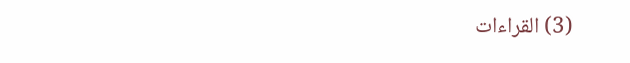(3) القراءات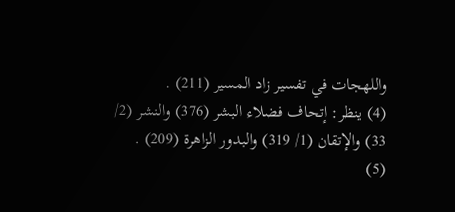واللهجات في تفسير زاد المسير (211) .
(4) ينظر: إتحاف فضلاء البشر (376) والنشر (2/ 33) والإتقان (1/ 319) والبدور الزاهرة (209) .
(5)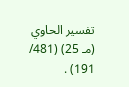تفسير الحاوي (مـ 25) (481/ 191) .